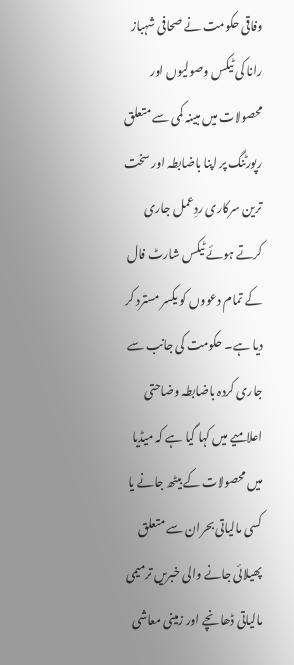وفاقی حکومت نے صحافی شہباز رانا کی ٹیکس وصولیوں اور محصولات میں مبینہ کمی سے متعلق رپورٹنگ پر اپنا باضابطہ اور سخت ترین سرکاری ردِعمل جاری کرتے ہوئے ٹیکس شارٹ فال کے تمام دعووں کو یکسر مسترد کر دیا ہے۔ حکومت کی جانب سے جاری کردہ باضابطہ وضاحتی اعلامیے میں کہا گیا ہے کہ میڈیا میں محصولات کے بیٹھ جانے یا کسی مالیاتی بحران سے متعلق پھیلائی جانے والی خبریں ترمیمی مالیاتی ڈھانچے اور زمینی معاشی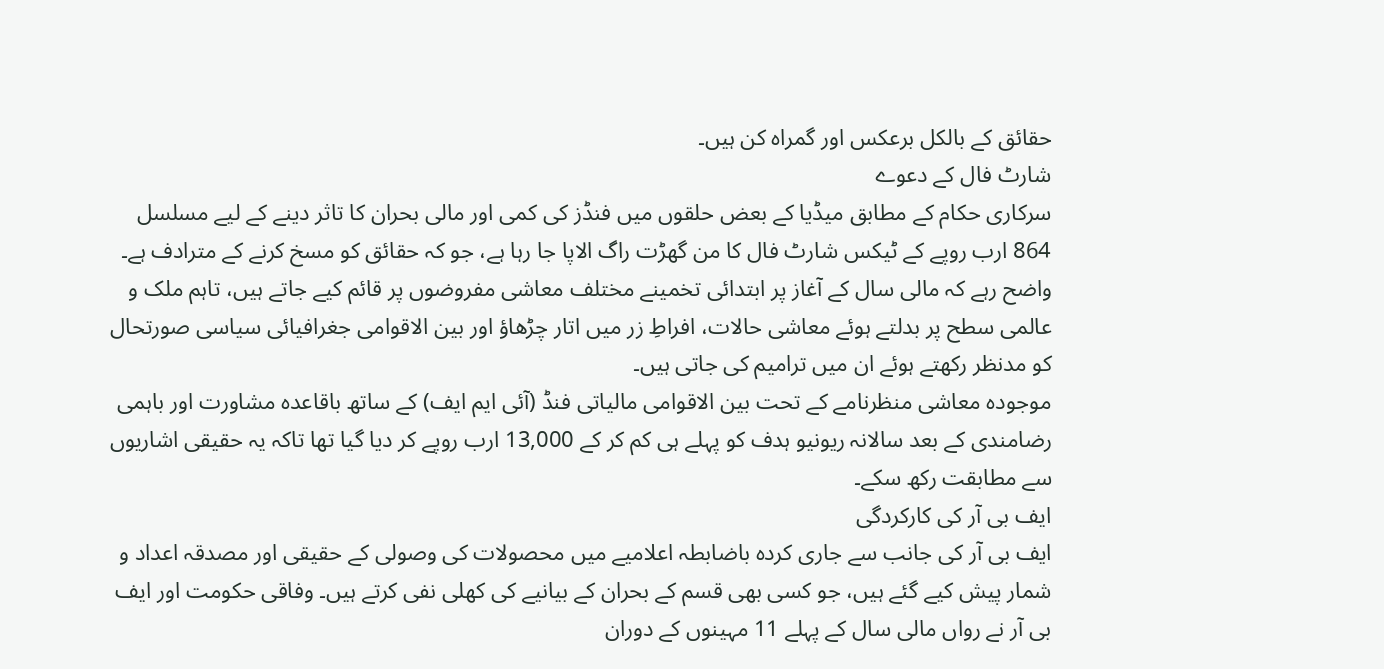حقائق کے بالکل برعکس اور گمراہ کن ہیں۔
شارٹ فال کے دعوے
سرکاری حکام کے مطابق میڈیا کے بعض حلقوں میں فنڈز کی کمی اور مالی بحران کا تاثر دینے کے لیے مسلسل 864 ارب روپے کے ٹیکس شارٹ فال کا من گھڑت راگ الاپا جا رہا ہے، جو کہ حقائق کو مسخ کرنے کے مترادف ہے۔ واضح رہے کہ مالی سال کے آغاز پر ابتدائی تخمینے مختلف معاشی مفروضوں پر قائم کیے جاتے ہیں، تاہم ملک و عالمی سطح پر بدلتے ہوئے معاشی حالات، افراطِ زر میں اتار چڑھاؤ اور بین الاقوامی جغرافیائی سیاسی صورتحال کو مدنظر رکھتے ہوئے ان میں ترامیم کی جاتی ہیں۔
موجودہ معاشی منظرنامے کے تحت بین الاقوامی مالیاتی فنڈ (آئی ایم ایف) کے ساتھ باقاعدہ مشاورت اور باہمی رضامندی کے بعد سالانہ ریونیو ہدف کو پہلے ہی کم کر کے 13,000 ارب روپے کر دیا گیا تھا تاکہ یہ حقیقی اشاریوں سے مطابقت رکھ سکے۔
ایف بی آر کی کارکردگی
ایف بی آر کی جانب سے جاری کردہ باضابطہ اعلامیے میں محصولات کی وصولی کے حقیقی اور مصدقہ اعداد و شمار پیش کیے گئے ہیں، جو کسی بھی قسم کے بحران کے بیانیے کی کھلی نفی کرتے ہیں۔ وفاقی حکومت اور ایف بی آر نے رواں مالی سال کے پہلے 11 مہینوں کے دوران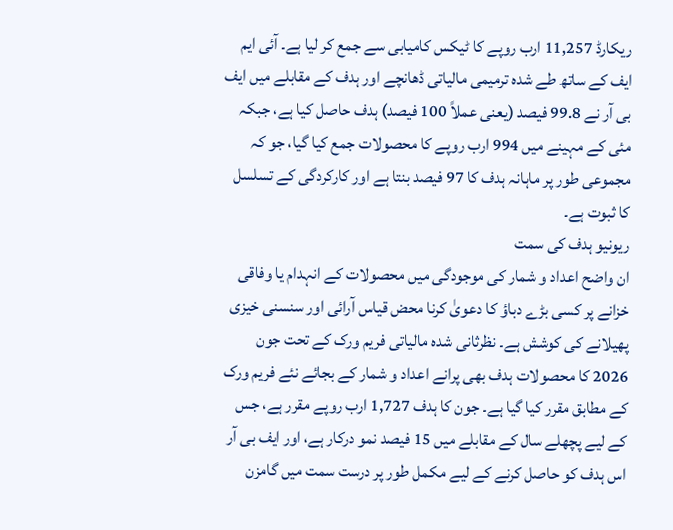ریکارڈ 11,257 ارب روپے کا ٹیکس کامیابی سے جمع کر لیا ہے۔ آئی ایم ایف کے ساتھ طے شدہ ترمیمی مالیاتی ڈھانچے اور ہدف کے مقابلے میں ایف بی آر نے 99.8 فیصد (یعنی عملاً 100 فیصد) ہدف حاصل کیا ہے، جبکہ مئی کے مہینے میں 994 ارب روپے کا محصولات جمع کیا گیا، جو کہ مجموعی طور پر ماہانہ ہدف کا 97 فیصد بنتا ہے اور کارکردگی کے تسلسل کا ثبوت ہے۔
ریونیو ہدف کی سمت
ان واضح اعداد و شمار کی موجودگی میں محصولات کے انہدام یا وفاقی خزانے پر کسی بڑے دباؤ کا دعویٰ کرنا محض قیاس آرائی اور سنسنی خیزی پھیلانے کی کوشش ہے۔ نظرثانی شدہ مالیاتی فریم ورک کے تحت جون 2026 کا محصولات ہدف بھی پرانے اعداد و شمار کے بجائے نئے فریم ورک کے مطابق مقرر کیا گیا ہے۔ جون کا ہدف 1,727 ارب روپے مقرر ہے، جس کے لیے پچھلے سال کے مقابلے میں 15 فیصد نمو درکار ہے، اور ایف بی آر اس ہدف کو حاصل کرنے کے لیے مکمل طور پر درست سمت میں گامزن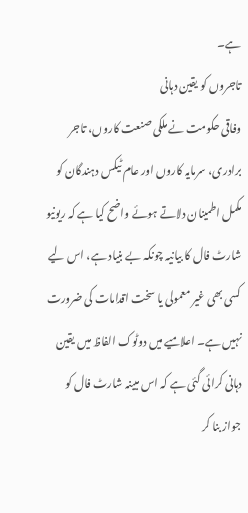ہے۔
تاجروں کو یقین دہانی
وفاقی حکومت نے ملکی صنعت کاروں، تاجر برادری، سرمایہ کاروں اور عام ٹیکس دہندگان کو مکمل اطمینان دلاتے ہوئے واضح کیا ہے کہ ریونیو شارٹ فال کا بیانیہ چونکہ بے بنیاد ہے، اس لیے کسی بھی غیر معمولی یا سخت اقدامات کی ضرورت نہیں ہے۔ اعلامیے میں دوٹوک الفاظ میں یقین دہانی کرائی گئی ہے کہ اس مبینہ شارٹ فال کو جواز بنا کر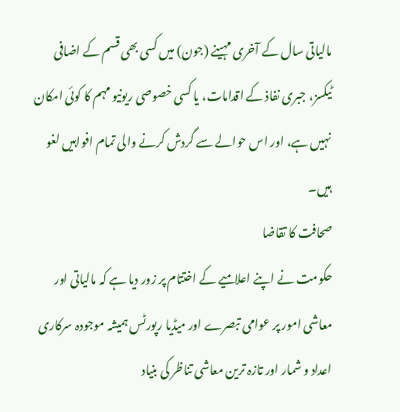مالیاتی سال کے آخری مہینے (جون) میں کسی بھی قسم کے اضافی ٹیکسز، جبری نفاذ کے اقدامات، یا کسی خصوصی ریونیو مہم کا کوئی امکان نہیں ہے، اور اس حوالے سے گردش کرنے والی تمام افواہیں لغو ہیں۔
صحافت کا تقاضا
حکومت نے اپنے اعلامیے کے اختتام پر زور دیا ہے کہ مالیاتی اور معاشی امور پر عوامی تبصرے اور میڈیا رپورٹس ہمیشہ موجودہ سرکاری اعداد و شمار اور تازہ ترین معاشی تناظر کی بنیاد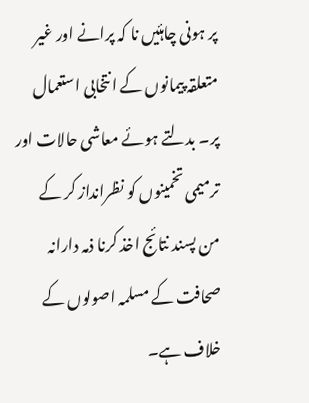پر ہونی چاہئیں نا کہ پرانے اور غیر متعلقہ پیمانوں کے انتخابی استعمال پر۔ بدلتے ہوئے معاشی حالات اور ترمیمی تخمینوں کو نظرانداز کر کے من پسند نتائج اخذ کرنا ذمہ دارانہ صحافت کے مسلمہ اصولوں کے خلاف ہے۔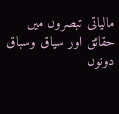مالیاتی تبصروں میں حقائق اور سیاق وسباق دونوں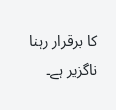کا برقرار رہنا ناگزیر ہے۔